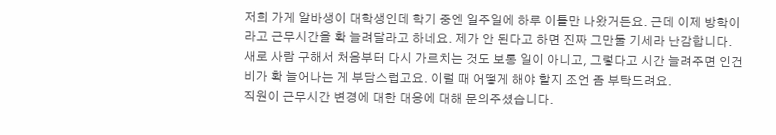저희 가게 알바생이 대학생인데 학기 중엔 일주일에 하루 이틀만 나왔거든요. 근데 이제 방학이라고 근무시간을 확 늘려달라고 하네요. 제가 안 된다고 하면 진짜 그만둘 기세라 난감합니다. 새로 사람 구해서 처음부터 다시 가르치는 것도 보통 일이 아니고, 그렇다고 시간 늘려주면 인건비가 확 늘어나는 게 부담스럽고요. 이럴 때 어떻게 해야 할지 조언 좀 부탁드려요.
직원이 근무시간 변경에 대한 대응에 대해 문의주셨습니다.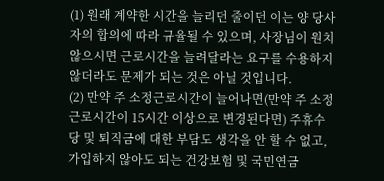(1) 원래 계약한 시간을 늘리던 줄이던 이는 양 당사자의 합의에 따라 규율될 수 있으며, 사장님이 원치 않으시면 근로시간을 늘려달라는 요구를 수용하지 않더라도 문제가 되는 것은 아닐 것입니다.
(2) 만약 주 소정근로시간이 늘어나면(만약 주 소정근로시간이 15시간 이상으로 변경된다면) 주휴수당 및 퇴직금에 대한 부담도 생각을 안 할 수 없고, 가입하지 않아도 되는 건강보험 및 국민연금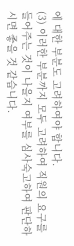에 대한 부분도 고려하여야 합니다.
(3) 이러한 부분까지 모두 고려하여 직원의 요구를 들어주는 것이 나을지 여부를 심사숙고하여 판단하시면 좋을 것 같습니다.